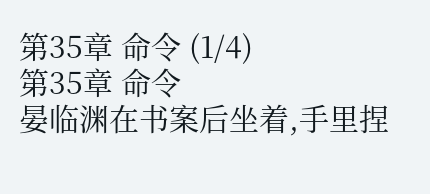第35章 命令 (1/4)
第35章 命令
晏临渊在书案后坐着,手里捏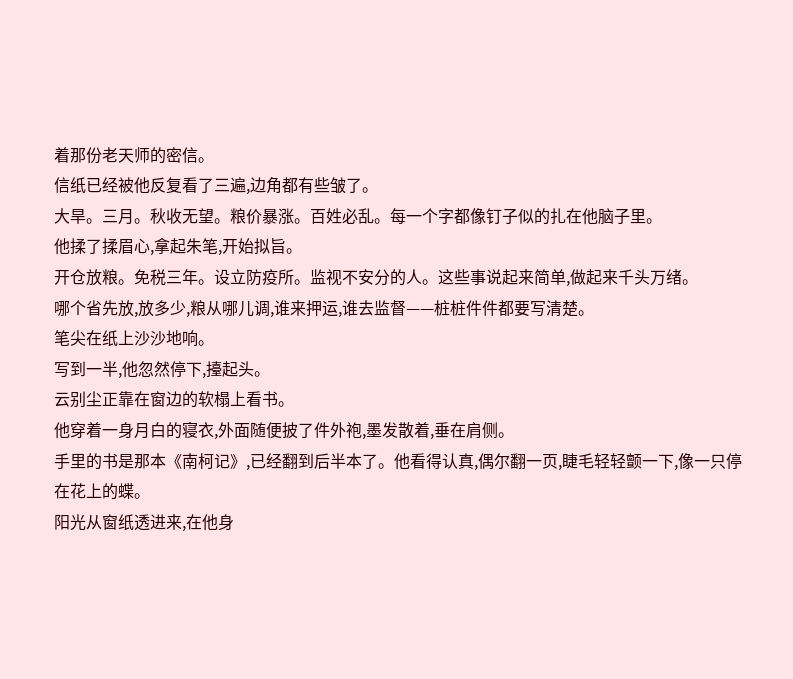着那份老天师的密信。
信纸已经被他反复看了三遍,边角都有些皱了。
大旱。三月。秋收无望。粮价暴涨。百姓必乱。每一个字都像钉子似的扎在他脑子里。
他揉了揉眉心,拿起朱笔,开始拟旨。
开仓放粮。免税三年。设立防疫所。监视不安分的人。这些事说起来简单,做起来千头万绪。
哪个省先放,放多少,粮从哪儿调,谁来押运,谁去监督——桩桩件件都要写清楚。
笔尖在纸上沙沙地响。
写到一半,他忽然停下,擡起头。
云别尘正靠在窗边的软榻上看书。
他穿着一身月白的寝衣,外面随便披了件外袍,墨发散着,垂在肩侧。
手里的书是那本《南柯记》,已经翻到后半本了。他看得认真,偶尔翻一页,睫毛轻轻颤一下,像一只停在花上的蝶。
阳光从窗纸透进来,在他身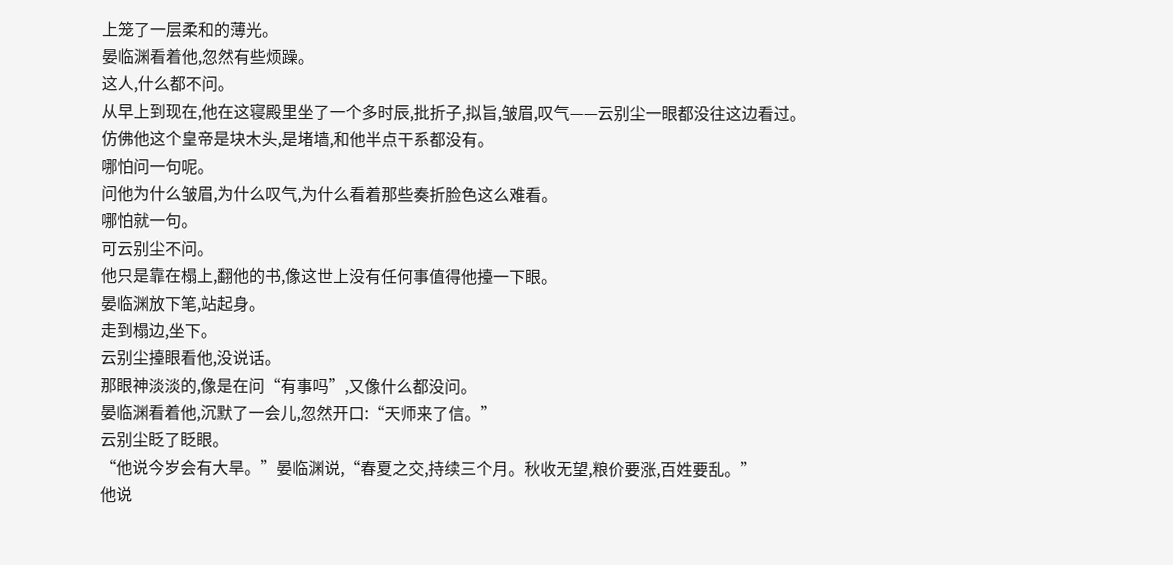上笼了一层柔和的薄光。
晏临渊看着他,忽然有些烦躁。
这人,什么都不问。
从早上到现在,他在这寝殿里坐了一个多时辰,批折子,拟旨,皱眉,叹气——云别尘一眼都没往这边看过。
仿佛他这个皇帝是块木头,是堵墙,和他半点干系都没有。
哪怕问一句呢。
问他为什么皱眉,为什么叹气,为什么看着那些奏折脸色这么难看。
哪怕就一句。
可云别尘不问。
他只是靠在榻上,翻他的书,像这世上没有任何事值得他擡一下眼。
晏临渊放下笔,站起身。
走到榻边,坐下。
云别尘擡眼看他,没说话。
那眼神淡淡的,像是在问“有事吗”,又像什么都没问。
晏临渊看着他,沉默了一会儿,忽然开口:“天师来了信。”
云别尘眨了眨眼。
“他说今岁会有大旱。”晏临渊说,“春夏之交,持续三个月。秋收无望,粮价要涨,百姓要乱。”
他说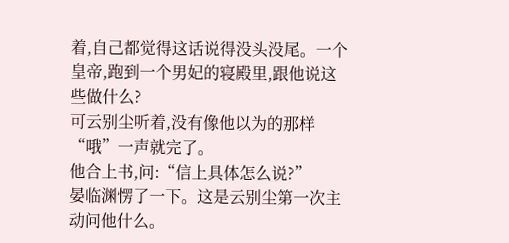着,自己都觉得这话说得没头没尾。一个皇帝,跑到一个男妃的寝殿里,跟他说这些做什么?
可云别尘听着,没有像他以为的那样“哦”一声就完了。
他合上书,问:“信上具体怎么说?”
晏临渊愣了一下。这是云别尘第一次主动问他什么。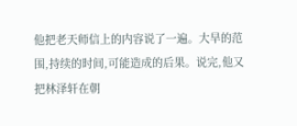他把老天师信上的内容说了一遍。大旱的范围,持续的时间,可能造成的后果。说完,他又把林泽轩在朝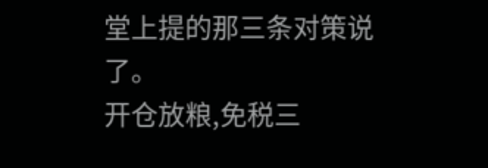堂上提的那三条对策说了。
开仓放粮,免税三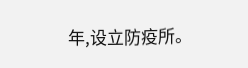年,设立防疫所。